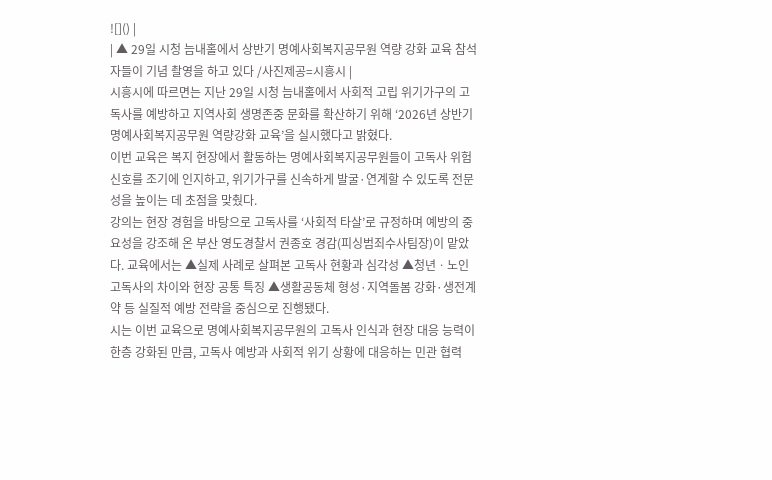![]() |
| ▲ 29일 시청 늠내홀에서 상반기 명예사회복지공무원 역량 강화 교육 참석자들이 기념 촬영을 하고 있다 /사진제공=시흥시 |
시흥시에 따르면는 지난 29일 시청 늠내홀에서 사회적 고립 위기가구의 고독사를 예방하고 지역사회 생명존중 문화를 확산하기 위해 ‘2026년 상반기 명예사회복지공무원 역량강화 교육’을 실시했다고 밝혔다.
이번 교육은 복지 현장에서 활동하는 명예사회복지공무원들이 고독사 위험 신호를 조기에 인지하고, 위기가구를 신속하게 발굴·연계할 수 있도록 전문성을 높이는 데 초점을 맞췄다.
강의는 현장 경험을 바탕으로 고독사를 ‘사회적 타살’로 규정하며 예방의 중요성을 강조해 온 부산 영도경찰서 권종호 경감(피싱범죄수사팀장)이 맡았다. 교육에서는 ▲실제 사례로 살펴본 고독사 현황과 심각성 ▲청년ㆍ노인 고독사의 차이와 현장 공통 특징 ▲생활공동체 형성·지역돌봄 강화·생전계약 등 실질적 예방 전략을 중심으로 진행됐다.
시는 이번 교육으로 명예사회복지공무원의 고독사 인식과 현장 대응 능력이 한층 강화된 만큼, 고독사 예방과 사회적 위기 상황에 대응하는 민관 협력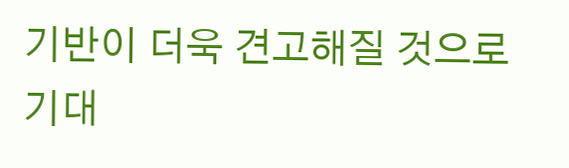기반이 더욱 견고해질 것으로 기대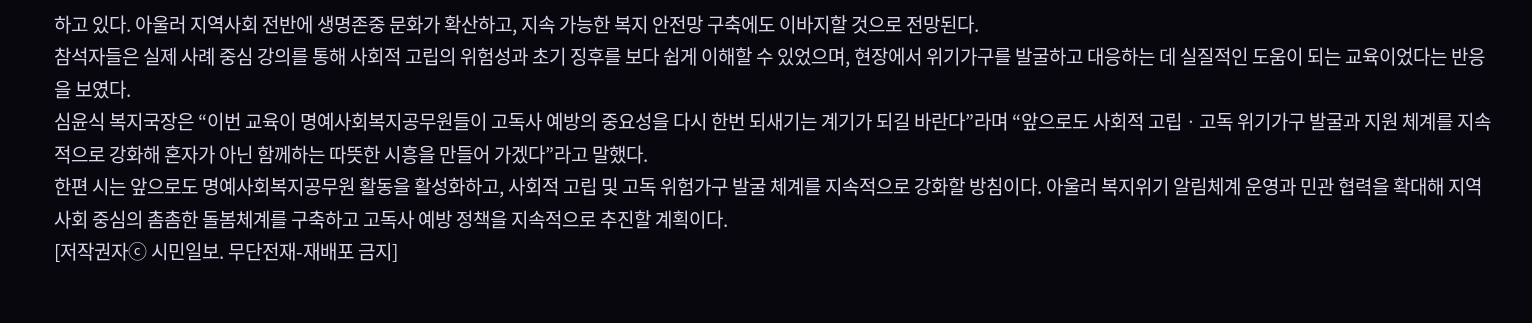하고 있다. 아울러 지역사회 전반에 생명존중 문화가 확산하고, 지속 가능한 복지 안전망 구축에도 이바지할 것으로 전망된다.
참석자들은 실제 사례 중심 강의를 통해 사회적 고립의 위험성과 초기 징후를 보다 쉽게 이해할 수 있었으며, 현장에서 위기가구를 발굴하고 대응하는 데 실질적인 도움이 되는 교육이었다는 반응을 보였다.
심윤식 복지국장은 “이번 교육이 명예사회복지공무원들이 고독사 예방의 중요성을 다시 한번 되새기는 계기가 되길 바란다”라며 “앞으로도 사회적 고립ㆍ고독 위기가구 발굴과 지원 체계를 지속적으로 강화해 혼자가 아닌 함께하는 따뜻한 시흥을 만들어 가겠다”라고 말했다.
한편 시는 앞으로도 명예사회복지공무원 활동을 활성화하고, 사회적 고립 및 고독 위험가구 발굴 체계를 지속적으로 강화할 방침이다. 아울러 복지위기 알림체계 운영과 민관 협력을 확대해 지역사회 중심의 촘촘한 돌봄체계를 구축하고 고독사 예방 정책을 지속적으로 추진할 계획이다.
[저작권자ⓒ 시민일보. 무단전재-재배포 금지]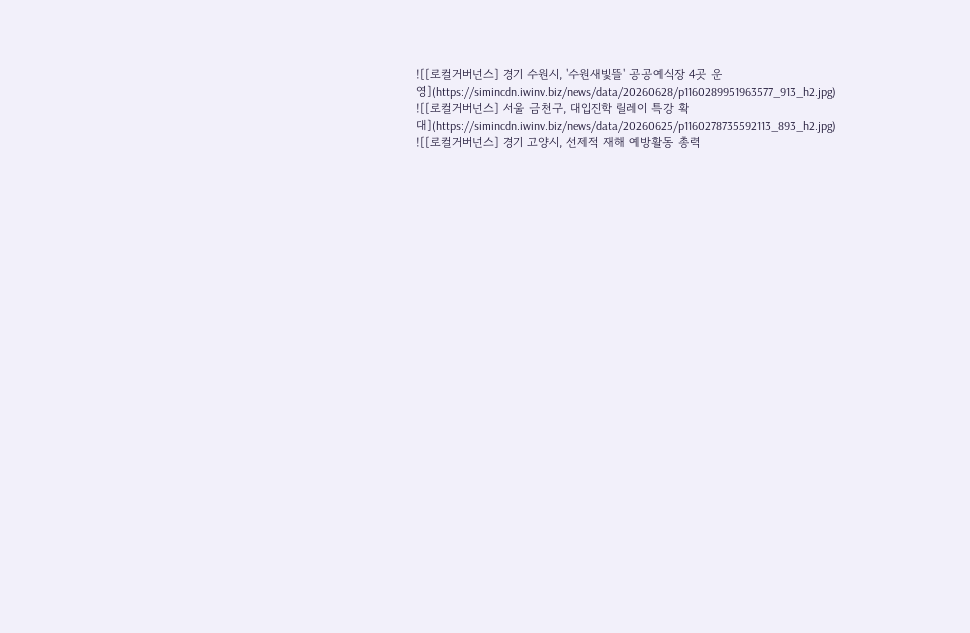![[로컬거버넌스] 경기 수원시, '수원새빛뜰' 공공예식장 4곳 운영](https://simincdn.iwinv.biz/news/data/20260628/p1160289951963577_913_h2.jpg)
![[로컬거버넌스] 서울 금천구, 대입진학 릴레이 특강 확대](https://simincdn.iwinv.biz/news/data/20260625/p1160278735592113_893_h2.jpg)
![[로컬거버넌스] 경기 고양시, 선제적 재해 예방활동 총력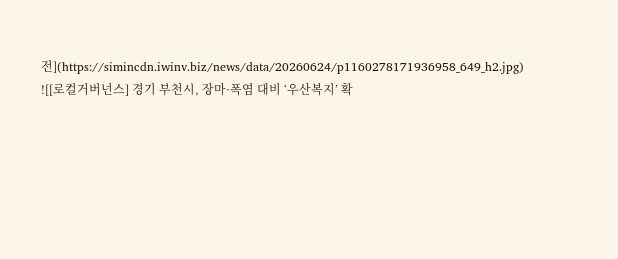전](https://simincdn.iwinv.biz/news/data/20260624/p1160278171936958_649_h2.jpg)
![[로컬거버넌스] 경기 부천시, 장마·폭염 대비 ‘우산복지’ 확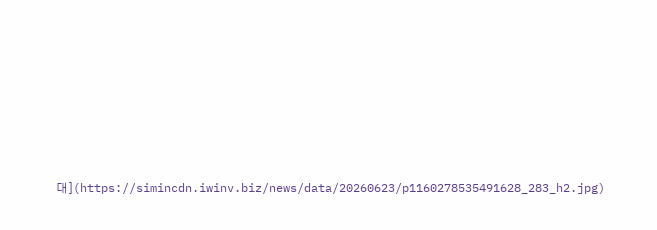대](https://simincdn.iwinv.biz/news/data/20260623/p1160278535491628_283_h2.jpg)